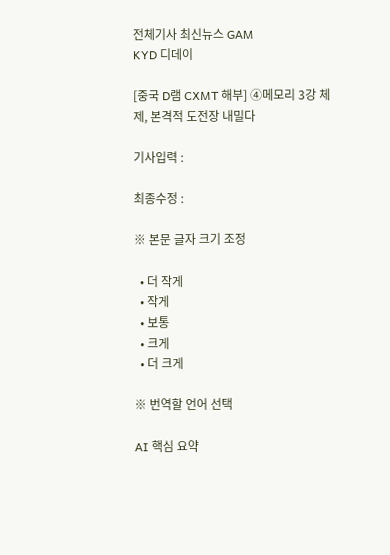전체기사 최신뉴스 GAM
KYD 디데이

[중국 D램 CXMT 해부] ④메모리 3강 체제, 본격적 도전장 내밀다

기사입력 :

최종수정 :

※ 본문 글자 크기 조정

  • 더 작게
  • 작게
  • 보통
  • 크게
  • 더 크게

※ 번역할 언어 선택

AI 핵심 요약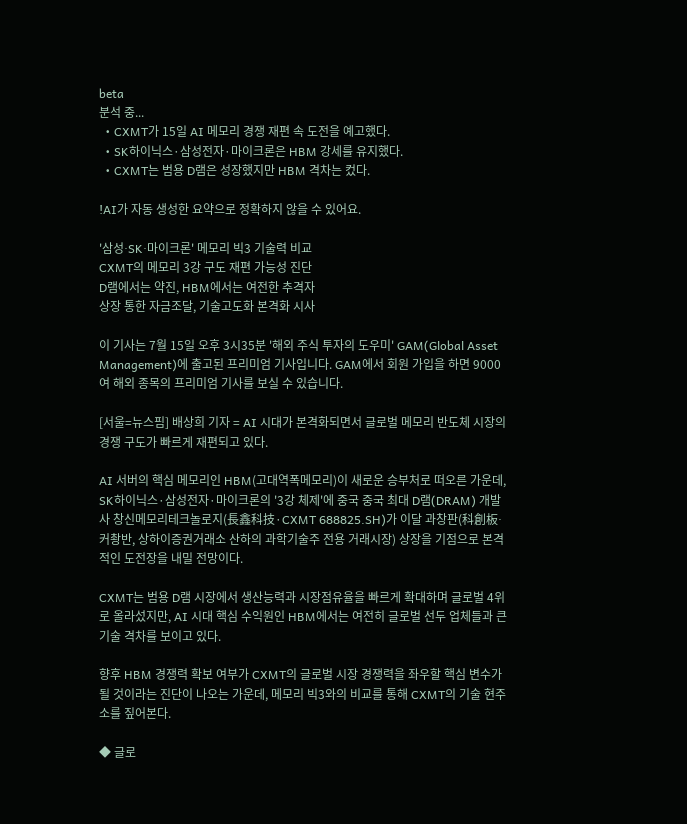beta
분석 중...
  • CXMT가 15일 AI 메모리 경쟁 재편 속 도전을 예고했다.
  • SK하이닉스·삼성전자·마이크론은 HBM 강세를 유지했다.
  • CXMT는 범용 D램은 성장했지만 HBM 격차는 컸다.

!AI가 자동 생성한 요약으로 정확하지 않을 수 있어요.

'삼성∙SK∙마이크론' 메모리 빅3 기술력 비교
CXMT의 메모리 3강 구도 재편 가능성 진단
D램에서는 약진, HBM에서는 여전한 추격자
상장 통한 자금조달, 기술고도화 본격화 시사

이 기사는 7월 15일 오후 3시35분 '해외 주식 투자의 도우미' GAM(Global Asset Management)에 출고된 프리미엄 기사입니다. GAM에서 회원 가입을 하면 9000여 해외 종목의 프리미엄 기사를 보실 수 있습니다.

[서울=뉴스핌] 배상희 기자 = AI 시대가 본격화되면서 글로벌 메모리 반도체 시장의 경쟁 구도가 빠르게 재편되고 있다.

AI 서버의 핵심 메모리인 HBM(고대역폭메모리)이 새로운 승부처로 떠오른 가운데, SK하이닉스·삼성전자·마이크론의 '3강 체제'에 중국 중국 최대 D램(DRAM) 개발사 창신메모리테크놀로지(長鑫科技·CXMT 688825.SH)가 이달 과창판(科創板∙커촹반, 상하이증권거래소 산하의 과학기술주 전용 거래시장) 상장을 기점으로 본격적인 도전장을 내밀 전망이다.

CXMT는 범용 D램 시장에서 생산능력과 시장점유율을 빠르게 확대하며 글로벌 4위로 올라섰지만, AI 시대 핵심 수익원인 HBM에서는 여전히 글로벌 선두 업체들과 큰 기술 격차를 보이고 있다.

향후 HBM 경쟁력 확보 여부가 CXMT의 글로벌 시장 경쟁력을 좌우할 핵심 변수가 될 것이라는 진단이 나오는 가운데, 메모리 빅3와의 비교를 통해 CXMT의 기술 현주소를 짚어본다.

◆ 글로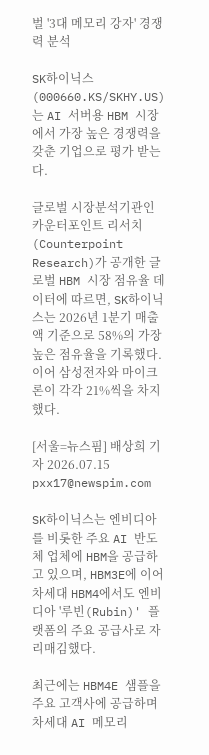벌 '3대 메모리 강자' 경쟁력 분석

SK하이닉스(000660.KS/SKHY.US)는 AI 서버용 HBM 시장에서 가장 높은 경쟁력을 갖춘 기업으로 평가 받는다.

글로벌 시장분석기관인 카운터포인트 리서치(Counterpoint Research)가 공개한 글로벌 HBM 시장 점유율 데이터에 따르면, SK하이닉스는 2026년 1분기 매출액 기준으로 58%의 가장 높은 점유율을 기록했다. 이어 삼성전자와 마이크론이 각각 21%씩을 차지했다.

[서울=뉴스핌] 배상희 기자 2026.07.15 pxx17@newspim.com

SK하이닉스는 엔비디아를 비롯한 주요 AI 반도체 업체에 HBM을 공급하고 있으며, HBM3E에 이어 차세대 HBM4에서도 엔비디아 '루빈(Rubin)' 플랫폼의 주요 공급사로 자리매김했다.

최근에는 HBM4E 샘플을 주요 고객사에 공급하며 차세대 AI 메모리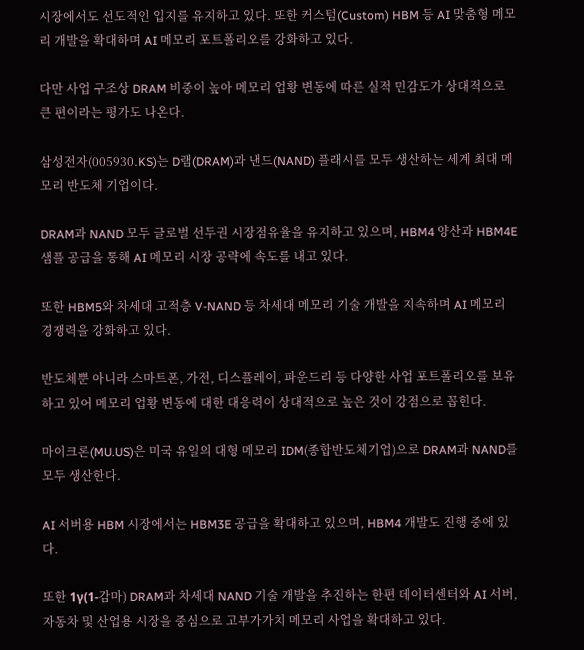시장에서도 선도적인 입지를 유지하고 있다. 또한 커스텀(Custom) HBM 등 AI 맞춤형 메모리 개발을 확대하며 AI 메모리 포트폴리오를 강화하고 있다.

다만 사업 구조상 DRAM 비중이 높아 메모리 업황 변동에 따른 실적 민감도가 상대적으로 큰 편이라는 평가도 나온다.

삼성전자(005930.KS)는 D램(DRAM)과 낸드(NAND) 플래시를 모두 생산하는 세계 최대 메모리 반도체 기업이다.

DRAM과 NAND 모두 글로벌 선두권 시장점유율을 유지하고 있으며, HBM4 양산과 HBM4E 샘플 공급을 통해 AI 메모리 시장 공략에 속도를 내고 있다.

또한 HBM5와 차세대 고적층 V-NAND 등 차세대 메모리 기술 개발을 지속하며 AI 메모리 경쟁력을 강화하고 있다.

반도체뿐 아니라 스마트폰, 가전, 디스플레이, 파운드리 등 다양한 사업 포트폴리오를 보유하고 있어 메모리 업황 변동에 대한 대응력이 상대적으로 높은 것이 강점으로 꼽힌다.

마이크론(MU.US)은 미국 유일의 대형 메모리 IDM(종합반도체기업)으로 DRAM과 NAND를 모두 생산한다.

AI 서버용 HBM 시장에서는 HBM3E 공급을 확대하고 있으며, HBM4 개발도 진행 중에 있다.

또한 1γ(1-감마) DRAM과 차세대 NAND 기술 개발을 추진하는 한편 데이터센터와 AI 서버, 자동차 및 산업용 시장을 중심으로 고부가가치 메모리 사업을 확대하고 있다.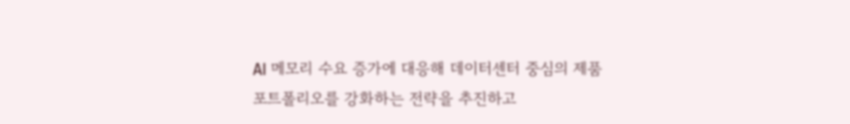AI 메모리 수요 증가에 대응해 데이터센터 중심의 제품 포트폴리오를 강화하는 전략을 추진하고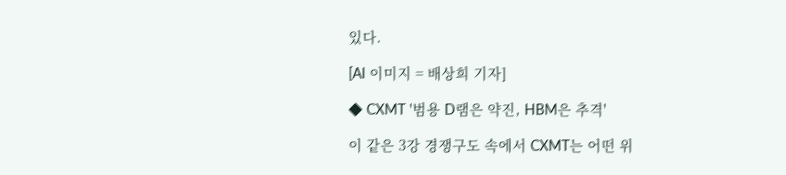있다.

[AI 이미지 = 배상희 기자]

◆ CXMT '범용 D램은 약진, HBM은 추격'

이 같은 3강 경쟁구도 속에서 CXMT는 어떤 위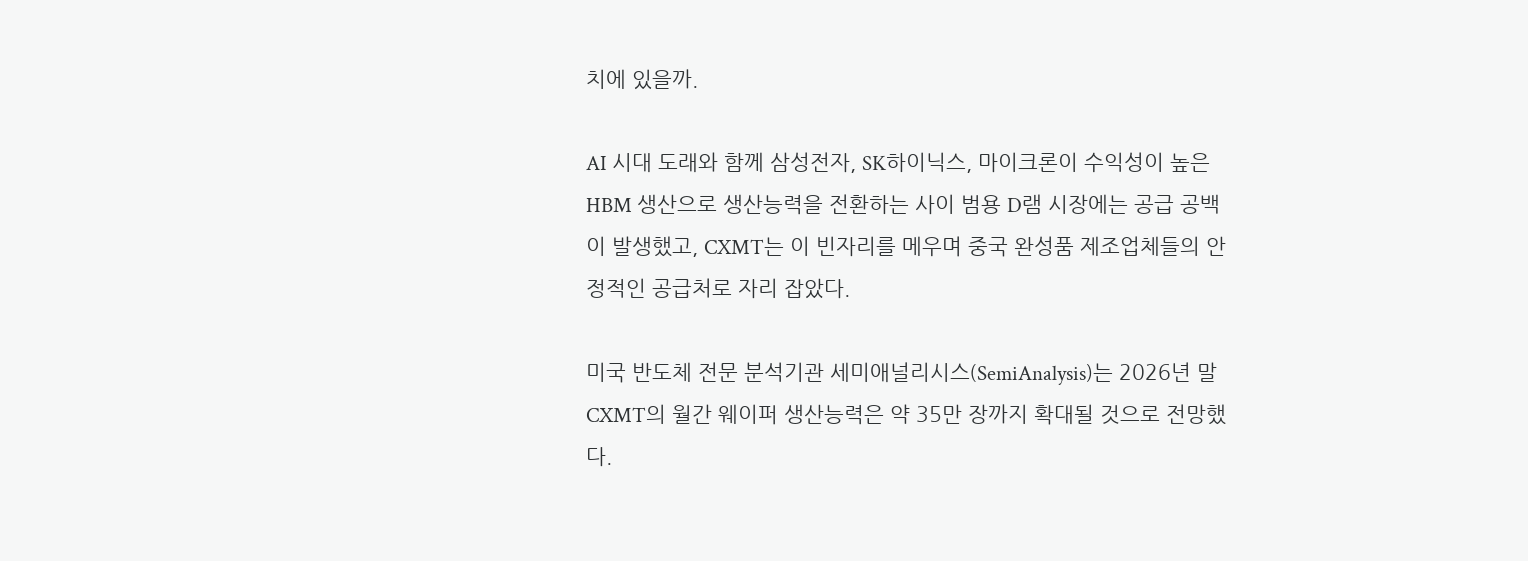치에 있을까.

AI 시대 도래와 함께 삼성전자, SK하이닉스, 마이크론이 수익성이 높은 HBM 생산으로 생산능력을 전환하는 사이 범용 D램 시장에는 공급 공백이 발생했고, CXMT는 이 빈자리를 메우며 중국 완성품 제조업체들의 안정적인 공급처로 자리 잡았다.

미국 반도체 전문 분석기관 세미애널리시스(SemiAnalysis)는 2026년 말 CXMT의 월간 웨이퍼 생산능력은 약 35만 장까지 확대될 것으로 전망했다.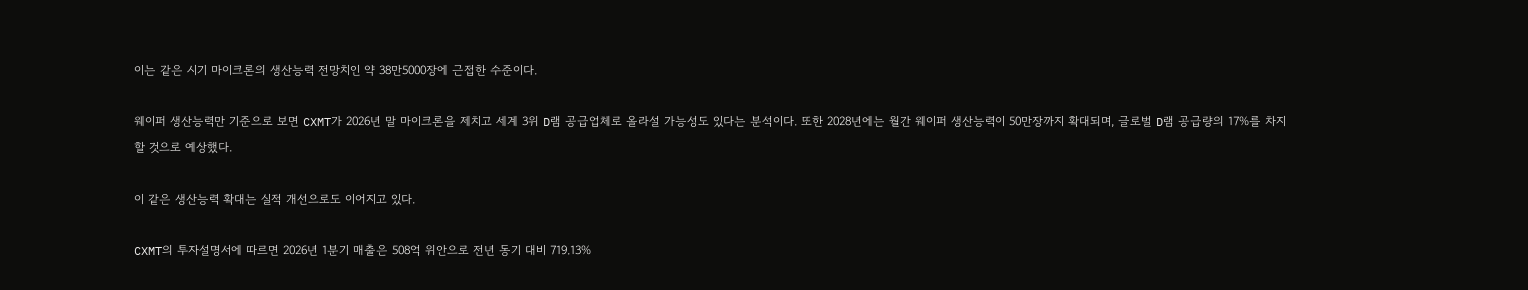이는 같은 시기 마이크론의 생산능력 전망치인 약 38만5000장에 근접한 수준이다.

웨이퍼 생산능력만 기준으로 보면 CXMT가 2026년 말 마이크론을 제치고 세계 3위 D램 공급업체로 올라설 가능성도 있다는 분석이다. 또한 2028년에는 월간 웨이퍼 생산능력이 50만장까지 확대되며, 글로벌 D램 공급량의 17%를 차지할 것으로 예상했다.

이 같은 생산능력 확대는 실적 개선으로도 이어지고 있다.

CXMT의 투자설명서에 따르면 2026년 1분기 매출은 508억 위안으로 전년 동기 대비 719.13%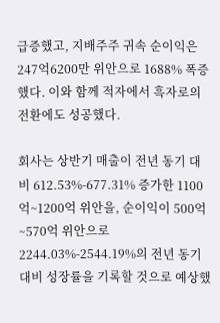급증했고, 지배주주 귀속 순이익은 247억6200만 위안으로 1688% 폭증했다. 이와 함께 적자에서 흑자로의 전환에도 성공했다.

회사는 상반기 매출이 전년 동기 대비 612.53%-677.31% 증가한 1100억~1200억 위안을, 순이익이 500억~570억 위안으로 2244.03%-2544.19%의 전년 동기 대비 성장률을 기록할 것으로 예상했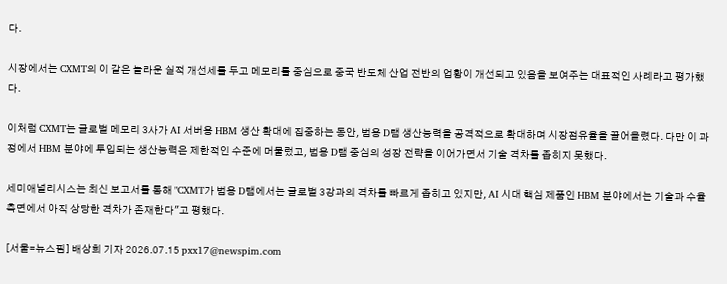다.

시장에서는 CXMT의 이 같은 놀라운 실적 개선세를 두고 메모리를 중심으로 중국 반도체 산업 전반의 업황이 개선되고 있음을 보여주는 대표적인 사례라고 평가했다.

이처럼 CXMT는 글로벌 메모리 3사가 AI 서버용 HBM 생산 확대에 집중하는 동안, 범용 D램 생산능력을 공격적으로 확대하며 시장점유율을 끌어올렸다. 다만 이 과정에서 HBM 분야에 투입되는 생산능력은 제한적인 수준에 머물렀고, 범용 D램 중심의 성장 전략을 이어가면서 기술 격차를 좁히지 못했다.

세미애널리시스는 최신 보고서를 통해 "CXMT가 범용 D램에서는 글로벌 3강과의 격차를 빠르게 좁히고 있지만, AI 시대 핵심 제품인 HBM 분야에서는 기술과 수율 측면에서 아직 상당한 격차가 존재한다"고 평했다.

[서울=뉴스핌] 배상희 기자 2026.07.15 pxx17@newspim.com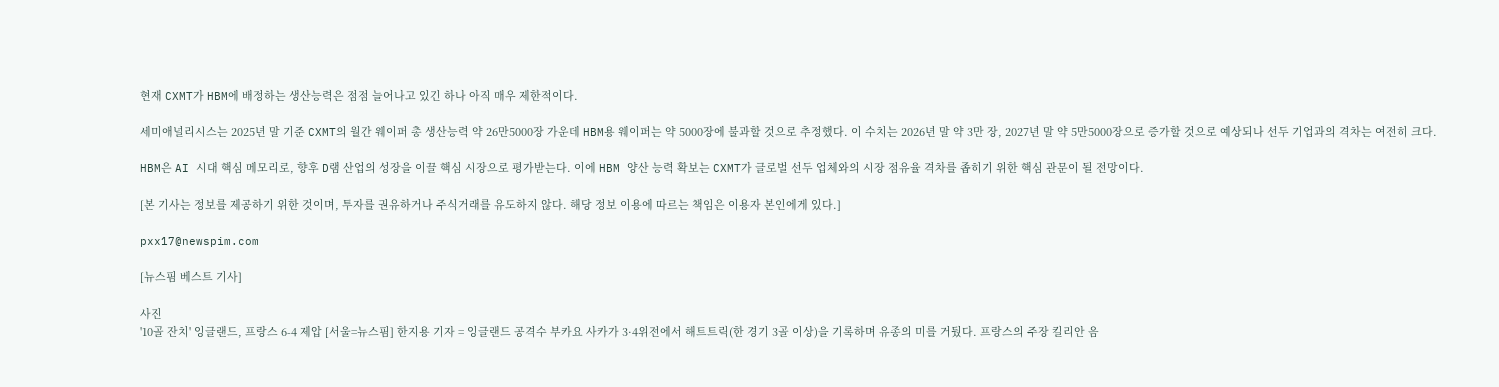현재 CXMT가 HBM에 배정하는 생산능력은 점점 늘어나고 있긴 하나 아직 매우 제한적이다.

세미애널리시스는 2025년 말 기준 CXMT의 월간 웨이퍼 총 생산능력 약 26만5000장 가운데 HBM용 웨이퍼는 약 5000장에 불과할 것으로 추정했다. 이 수치는 2026년 말 약 3만 장, 2027년 말 약 5만5000장으로 증가할 것으로 예상되나 선두 기업과의 격차는 여전히 크다.

HBM은 AI 시대 핵심 메모리로, 향후 D램 산업의 성장을 이끌 핵심 시장으로 평가받는다. 이에 HBM 양산 능력 확보는 CXMT가 글로벌 선두 업체와의 시장 점유율 격차를 좁히기 위한 핵심 관문이 될 전망이다.

[본 기사는 정보를 제공하기 위한 것이며, 투자를 권유하거나 주식거래를 유도하지 않다. 해당 정보 이용에 따르는 책임은 이용자 본인에게 있다.]

pxx17@newspim.com

[뉴스핌 베스트 기사]

사진
'10골 잔치' 잉글랜드, 프랑스 6-4 제압 [서울=뉴스핌] 한지용 기자 = 잉글랜드 공격수 부카요 사카가 3·4위전에서 해트트릭(한 경기 3골 이상)을 기록하며 유종의 미를 거뒀다. 프랑스의 주장 킬리안 음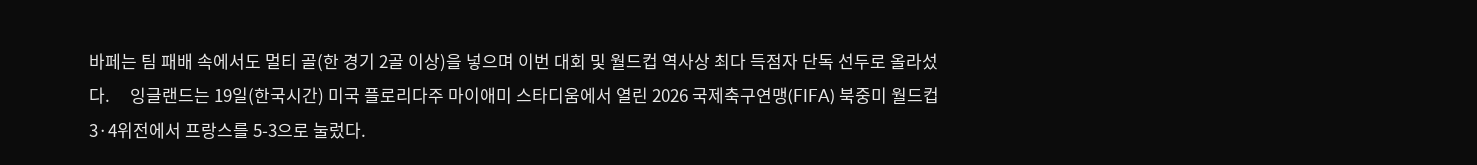바페는 팀 패배 속에서도 멀티 골(한 경기 2골 이상)을 넣으며 이번 대회 및 월드컵 역사상 최다 득점자 단독 선두로 올라섰다.     잉글랜드는 19일(한국시간) 미국 플로리다주 마이애미 스타디움에서 열린 2026 국제축구연맹(FIFA) 북중미 월드컵 3·4위전에서 프랑스를 5-3으로 눌렀다.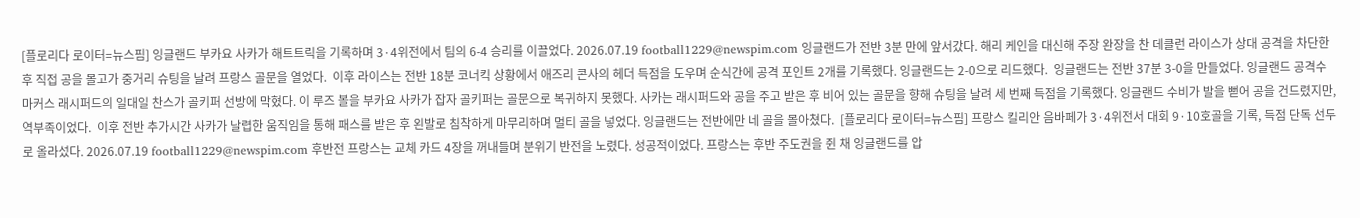[플로리다 로이터=뉴스핌] 잉글랜드 부카요 사카가 해트트릭을 기록하며 3·4위전에서 팀의 6-4 승리를 이끌었다. 2026.07.19 football1229@newspim.com 잉글랜드가 전반 3분 만에 앞서갔다. 해리 케인을 대신해 주장 완장을 찬 데클런 라이스가 상대 공격을 차단한 후 직접 공을 몰고가 중거리 슈팅을 날려 프랑스 골문을 열었다.  이후 라이스는 전반 18분 코너킥 상황에서 애즈리 콘사의 헤더 득점을 도우며 순식간에 공격 포인트 2개를 기록했다. 잉글랜드는 2-0으로 리드했다.  잉글랜드는 전반 37분 3-0을 만들었다. 잉글랜드 공격수 마커스 래시퍼드의 일대일 찬스가 골키퍼 선방에 막혔다. 이 루즈 볼을 부카요 사카가 잡자 골키퍼는 골문으로 복귀하지 못했다. 사카는 래시퍼드와 공을 주고 받은 후 비어 있는 골문을 향해 슈팅을 날려 세 번째 득점을 기록했다. 잉글랜드 수비가 발을 뻗어 공을 건드렸지만, 역부족이었다.  이후 전반 추가시간 사카가 날렵한 움직임을 통해 패스를 받은 후 왼발로 침착하게 마무리하며 멀티 골을 넣었다. 잉글랜드는 전반에만 네 골을 몰아쳤다.  [플로리다 로이터=뉴스핌] 프랑스 킬리안 음바페가 3·4위전서 대회 9·10호골을 기록, 득점 단독 선두로 올라섰다. 2026.07.19 football1229@newspim.com 후반전 프랑스는 교체 카드 4장을 꺼내들며 분위기 반전을 노렸다. 성공적이었다. 프랑스는 후반 주도권을 쥔 채 잉글랜드를 압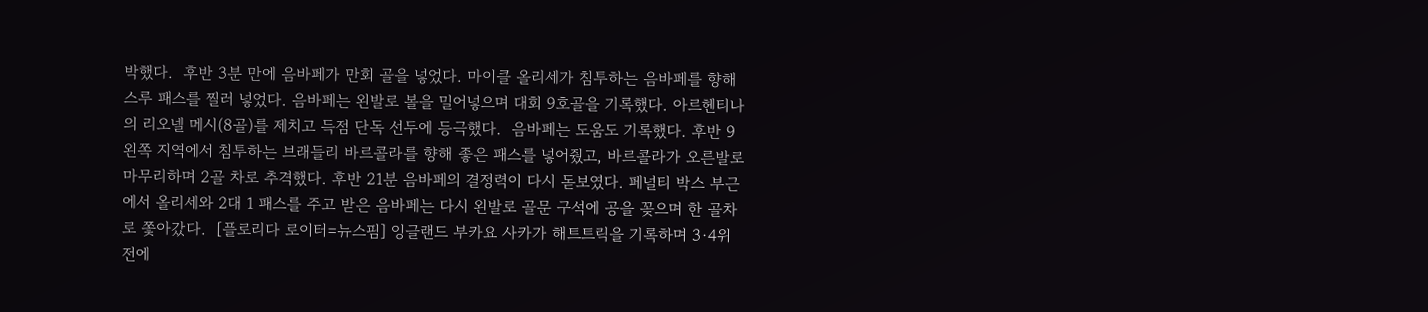박했다.  후반 3분 만에 음바페가 만회 골을 넣었다. 마이클 올리세가 침투하는 음바페를 향해 스루 패스를 찔러 넣었다. 음바페는 왼발로 볼을 밀어넣으며 대회 9호골을 기록했다. 아르헨티나의 리오넬 메시(8골)를 제치고 득점 단독 선두에 등극했다.  음바페는 도움도 기록했다. 후반 9 왼쪽 지역에서 침투하는 브래들리 바르콜라를 향해 좋은 패스를 넣어줬고, 바르콜라가 오른발로 마무리하며 2골 차로 추격했다. 후반 21분 음바페의 결정력이 다시 돋보였다. 페널티 박스 부근에서 올리세와 2대 1 패스를 주고 받은 음바페는 다시 왼발로 골문 구석에 공을 꽂으며 한 골차로 쫓아갔다.  [플로리다 로이터=뉴스핌] 잉글랜드 부카요 사카가 해트트릭을 기록하며 3·4위전에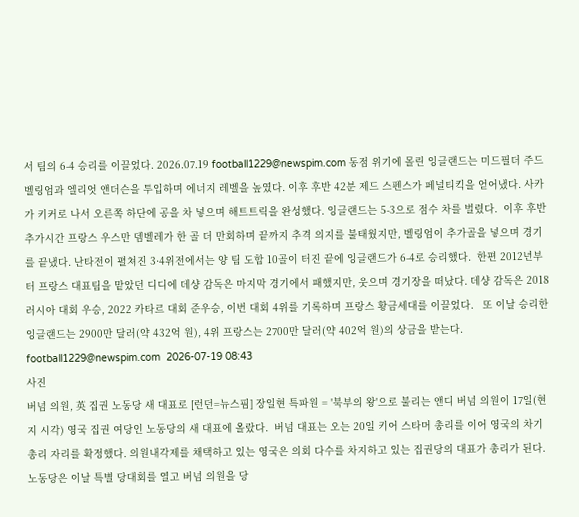서 팀의 6-4 승리를 이끌었다. 2026.07.19 football1229@newspim.com 동점 위기에 몰린 잉글랜드는 미드필더 주드 벨링엄과 엘리엇 앤더슨을 투입하며 에너지 레벨을 높였다. 이후 후반 42분 제드 스펜스가 페널티킥을 얻어냈다. 사카가 키커로 나서 오른쪽 하단에 공을 차 넣으며 해트트릭을 완성했다. 잉글랜드는 5-3으로 점수 차를 벌렸다.  이후 후반 추가시간 프랑스 우스만 뎀벨레가 한 골 더 만회하며 끝까지 추격 의지를 불태웠지만, 벨링엄이 추가골을 넣으며 경기를 끝냈다. 난타전이 펼쳐진 3·4위전에서는 양 팀 도합 10골이 터진 끝에 잉글랜드가 6-4로 승리했다.  한편 2012년부터 프랑스 대표팀을 맡았던 디디에 데샹 감독은 마지막 경기에서 패했지만, 웃으며 경기장을 떠났다. 데샹 감독은 2018 러시아 대회 우승, 2022 카타르 대회 준우승, 이번 대회 4위를 기록하며 프랑스 황금세대를 이끌었다.   또 이날 승리한 잉글랜드는 2900만 달러(약 432억 원), 4위 프랑스는 2700만 달러(약 402억 원)의 상금을 받는다. football1229@newspim.com  2026-07-19 08:43
사진
버넘 의원, 英 집권 노동당 새 대표로 [런던=뉴스핌] 장일현 특파원 = '북부의 왕'으로 불리는 앤디 버넘 의원이 17일(현지 시각) 영국 집권 여당인 노동당의 새 대표에 올랐다.  버넘 대표는 오는 20일 키어 스타머 총리를 이어 영국의 차기 총리 자리를 확정했다. 의원내각제를 채택하고 있는 영국은 의회 다수를 차지하고 있는 집권당의 대표가 총리가 된다. 노동당은 이날 특별 당대회를 열고 버넘 의원을 당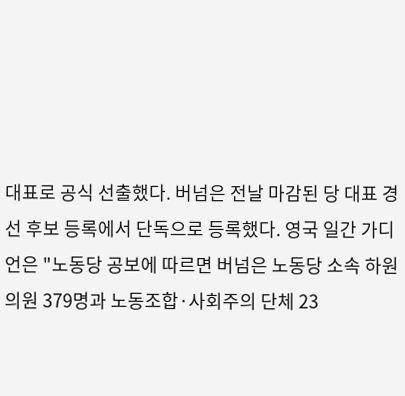대표로 공식 선출했다. 버넘은 전날 마감된 당 대표 경선 후보 등록에서 단독으로 등록했다. 영국 일간 가디언은 "노동당 공보에 따르면 버넘은 노동당 소속 하원의원 379명과 노동조합·사회주의 단체 23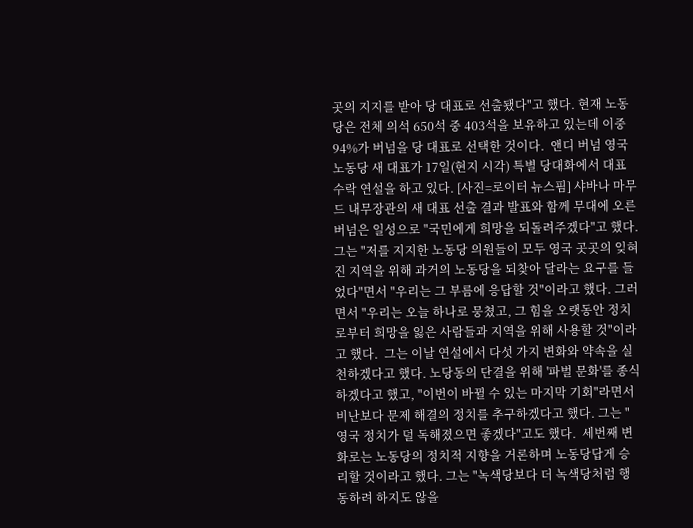곳의 지지를 받아 당 대표로 선출됐다"고 했다. 현재 노동당은 전체 의석 650석 중 403석을 보유하고 있는데 이중 94%가 버넘을 당 대표로 선택한 것이다.  앤디 버넘 영국 노동당 새 대표가 17일(현지 시각) 특별 당대화에서 대표 수락 연설을 하고 있다. [사진=로이터 뉴스핌] 샤바나 마무드 내무장관의 새 대표 선출 결과 발표와 함께 무대에 오른 버넘은 일성으로 "국민에게 희망을 되돌려주겠다"고 했다.  그는 "저를 지지한 노동당 의원들이 모두 영국 곳곳의 잊혀진 지역을 위해 과거의 노동당을 되찾아 달라는 요구를 들었다"면서 "우리는 그 부름에 응답할 것"이라고 했다. 그러면서 "우리는 오늘 하나로 뭉쳤고, 그 힘을 오랫동안 정치로부터 희망을 잃은 사람들과 지역을 위해 사용할 것"이라고 했다.  그는 이날 연설에서 다섯 가지 변화와 약속을 실천하겠다고 했다. 노당동의 단결을 위해 '파벌 문화'를 종식하겠다고 했고, "이번이 바뀔 수 있는 마지막 기회"라면서 비난보다 문제 해결의 정치를 추구하겠다고 했다. 그는 "영국 정치가 덜 독해졌으면 좋겠다"고도 했다.  세번째 변화로는 노동당의 정치적 지향을 거론하며 노동당답게 승리할 것이라고 했다. 그는 "녹색당보다 더 녹색당처럼 행동하려 하지도 않을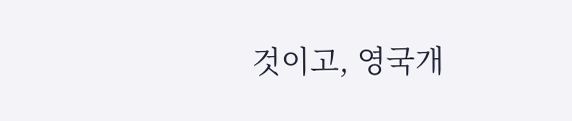것이고, 영국개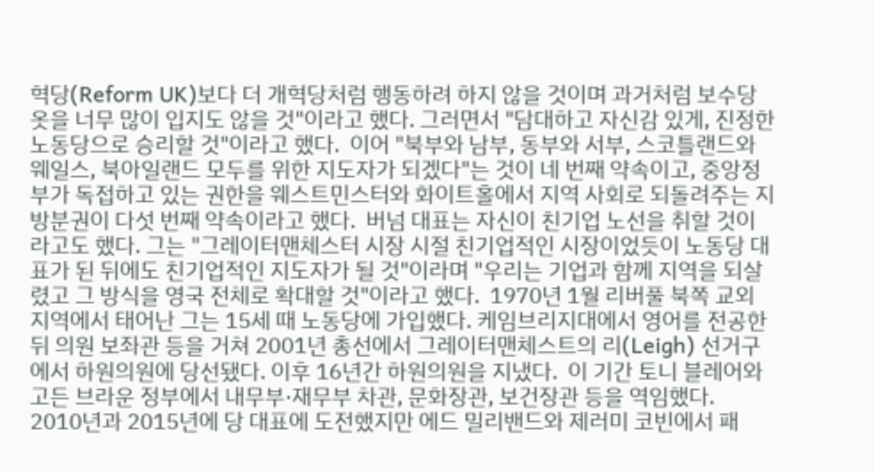혁당(Reform UK)보다 더 개혁당처럼 행동하려 하지 않을 것이며 과거처럼 보수당 옷을 너무 많이 입지도 않을 것"이라고 했다. 그러면서 "담대하고 자신감 있게, 진정한 노동당으로 승리할 것"이라고 했다.  이어 "북부와 남부, 동부와 서부, 스코틀랜드와 웨일스, 북아일랜드 모두를 위한 지도자가 되겠다"는 것이 네 번째 약속이고, 중앙정부가 독접하고 있는 권한을 웨스트민스터와 화이트홀에서 지역 사회로 되돌려주는 지방분권이 다섯 번째 약속이라고 했다.  버넘 대표는 자신이 친기업 노선을 취할 것이라고도 했다. 그는 "그레이터맨체스터 시장 시절 친기업적인 시장이었듯이 노동당 대표가 된 뒤에도 친기업적인 지도자가 될 것"이라며 "우리는 기업과 함께 지역을 되살렸고 그 방식을 영국 전체로 확대할 것"이라고 했다.  1970년 1월 리버풀 북쪽 교외 지역에서 태어난 그는 15세 때 노동당에 가입했다. 케임브리지대에서 영어를 전공한 뒤 의원 보좌관 등을 거쳐 2001년 총선에서 그레이터맨체스트의 리(Leigh) 선거구에서 하원의원에 당선됐다. 이후 16년간 하원의원을 지냈다.  이 기간 토니 블레어와 고든 브라운 정부에서 내무부·재무부 차관, 문화장관, 보건장관 등을 역임했다.  2010년과 2015년에 당 대표에 도전했지만 에드 밀리밴드와 제러미 코빈에서 패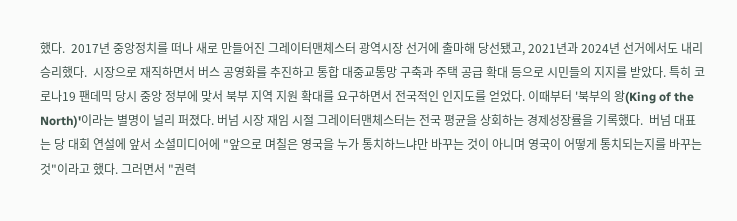했다.  2017년 중앙정치를 떠나 새로 만들어진 그레이터맨체스터 광역시장 선거에 출마해 당선됐고, 2021년과 2024년 선거에서도 내리 승리했다.  시장으로 재직하면서 버스 공영화를 추진하고 통합 대중교통망 구축과 주택 공급 확대 등으로 시민들의 지지를 받았다. 특히 코로나19 팬데믹 당시 중앙 정부에 맞서 북부 지역 지원 확대를 요구하면서 전국적인 인지도를 얻었다. 이때부터 '북부의 왕(King of the North)'이라는 별명이 널리 퍼졌다. 버넘 시장 재임 시절 그레이터맨체스터는 전국 평균을 상회하는 경제성장률을 기록했다.  버넘 대표는 당 대회 연설에 앞서 소셜미디어에 "앞으로 며칠은 영국을 누가 통치하느냐만 바꾸는 것이 아니며 영국이 어떻게 통치되는지를 바꾸는 것"이라고 했다. 그러면서 "권력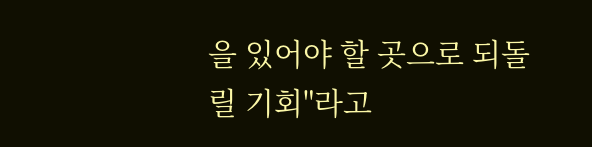을 있어야 할 곳으로 되돌릴 기회"라고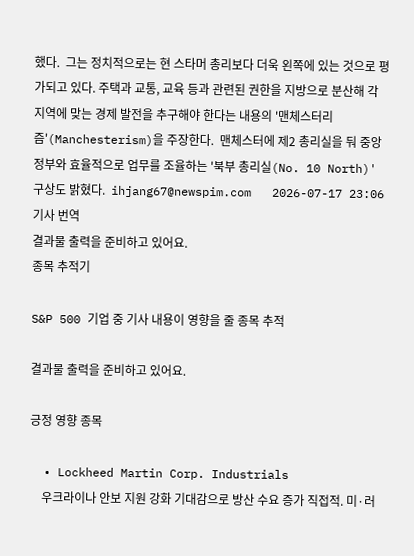했다.  그는 정치적으로는 현 스타머 총리보다 더욱 왼쪽에 있는 것으로 평가되고 있다. 주택과 교통, 교육 등과 관련된 권한을 지방으로 분산해 각 지역에 맞는 경제 발전을 추구해야 한다는 내용의 '맨체스터리즘'(Manchesterism)을 주장한다.  맨체스터에 제2 총리실을 둬 중앙정부와 효율적으로 업무를 조율하는 '북부 총리실(No. 10 North)' 구상도 밝혔다.  ihjang67@newspim.com   2026-07-17 23:06
기사 번역
결과물 출력을 준비하고 있어요.
종목 추적기

S&P 500 기업 중 기사 내용이 영향을 줄 종목 추적

결과물 출력을 준비하고 있어요.

긍정 영향 종목

  • Lockheed Martin Corp. Industrials
    우크라이나 안보 지원 강화 기대감으로 방산 수요 증가 직접적. 미·러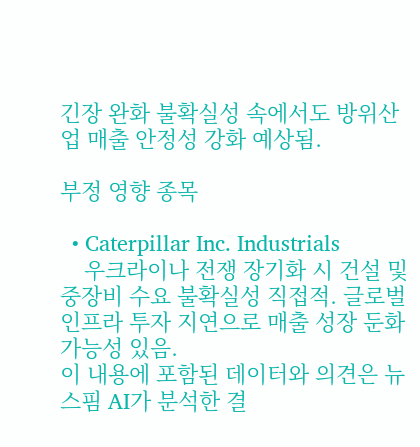긴장 완화 불확실성 속에서도 방위산업 매출 안정성 강화 예상됨.

부정 영향 종목

  • Caterpillar Inc. Industrials
    우크라이나 전쟁 장기화 시 건설 및 중장비 수요 불확실성 직접적. 글로벌 인프라 투자 지연으로 매출 성장 둔화 가능성 있음.
이 내용에 포함된 데이터와 의견은 뉴스핌 AI가 분석한 결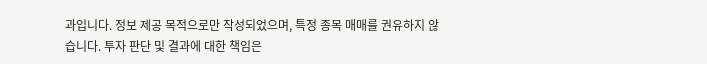과입니다. 정보 제공 목적으로만 작성되었으며, 특정 종목 매매를 권유하지 않습니다. 투자 판단 및 결과에 대한 책임은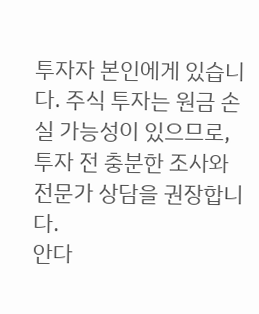투자자 본인에게 있습니다. 주식 투자는 원금 손실 가능성이 있으므로, 투자 전 충분한 조사와 전문가 상담을 권장합니다.
안다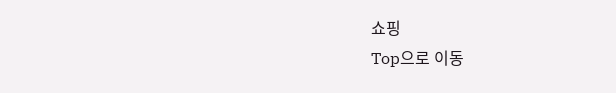쇼핑
Top으로 이동